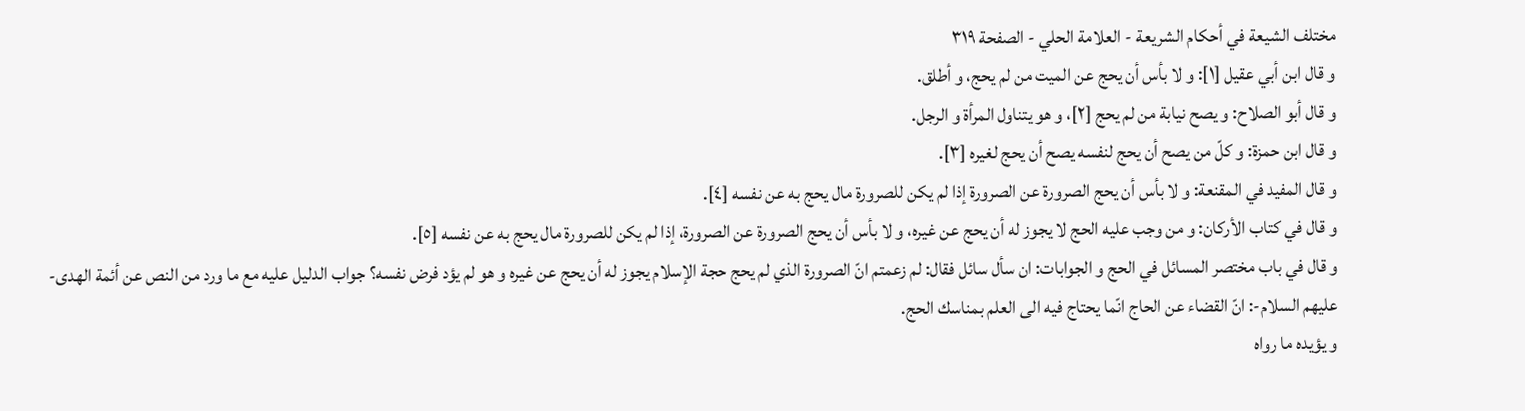مختلف الشيعة في أحكام الشريعة - العلامة الحلي - الصفحة ٣١٩
و قال ابن أبي عقيل [١]: و لا بأس أن يحج عن الميت من لم يحج، و أطلق.
و قال أبو الصلاح: و يصح نيابة من لم يحج [٢]، و هو يتناول المرأة و الرجل.
و قال ابن حمزة: و كلّ من يصح أن يحج لنفسه يصح أن يحج لغيره [٣].
و قال المفيد في المقنعة: و لا بأس أن يحج الصرورة عن الصرورة إذا لم يكن للصرورة مال يحج به عن نفسه [٤].
و قال في كتاب الأركان: و من وجب عليه الحج لا يجوز له أن يحج عن غيره، و لا بأس أن يحج الصرورة عن الصرورة، إذا لم يكن للصرورة مال يحج به عن نفسه [٥].
و قال في باب مختصر المسائل في الحج و الجوابات: ان سأل سائل فقال: لم زعمتم انّ الصرورة الذي لم يحج حجة الإسلام يجوز له أن يحج عن غيره و هو لم يؤد فرض نفسه؟ جواب الدليل عليه مع ما ورد من النص عن أئمة الهدى- عليهم السلام-: انّ القضاء عن الحاج انّما يحتاج فيه الى العلم بمناسك الحج.
و يؤيده ما رواه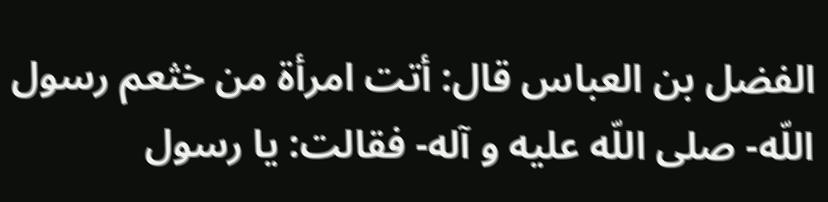الفضل بن العباس قال: أتت امرأة من خثعم رسول اللّه- صلى اللّه عليه و آله- فقالت: يا رسول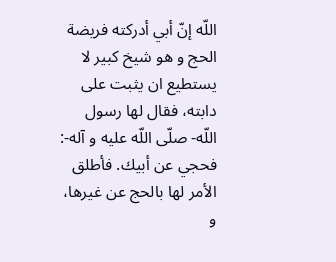اللّه إنّ أبي أدركته فريضة الحج و هو شيخ كبير لا يستطيع ان يثبت على دابته، فقال لها رسول اللّه- صلّى اللّه عليه و آله-:
فحجي عن أبيك. فأطلق الأمر لها بالحج عن غيرها، و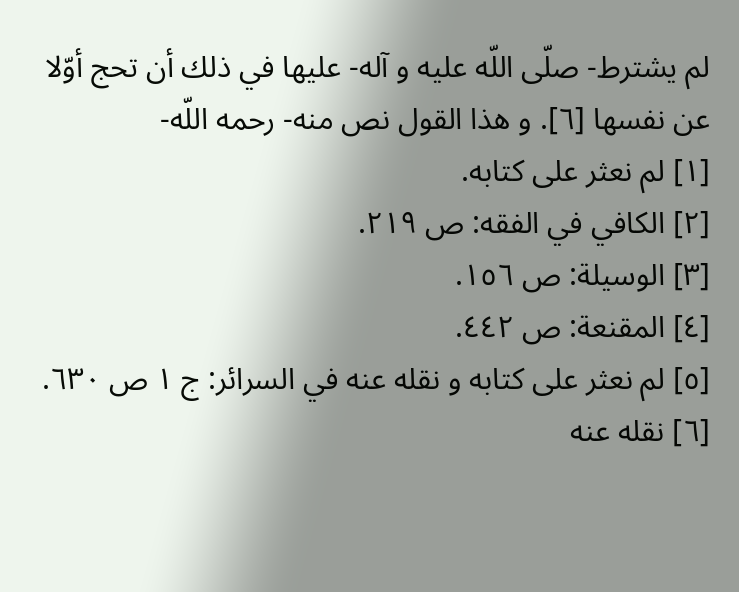لم يشترط- صلّى اللّه عليه و آله- عليها في ذلك أن تحج أوّلا عن نفسها [٦]. و هذا القول نص منه- رحمه اللّه-
[١] لم نعثر على كتابه.
[٢] الكافي في الفقه: ص ٢١٩.
[٣] الوسيلة: ص ١٥٦.
[٤] المقنعة: ص ٤٤٢.
[٥] لم نعثر على كتابه و نقله عنه في السرائر: ج ١ ص ٦٣٠.
[٦] نقله عنه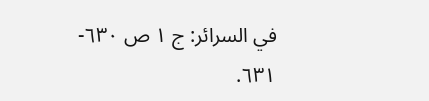في السرائر: ج ١ ص ٦٣٠- ٦٣١.